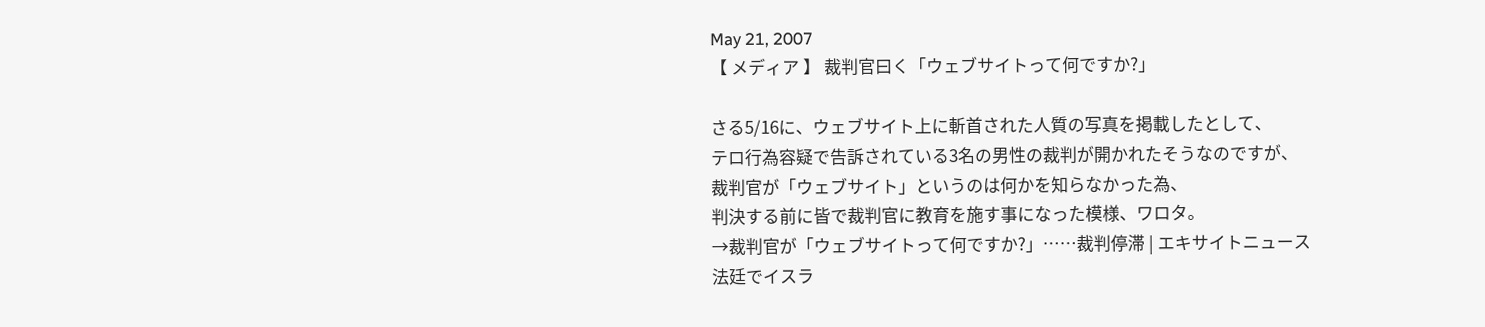May 21, 2007
【 メディア 】 裁判官曰く「ウェブサイトって何ですか?」

さる5/16に、ウェブサイト上に斬首された人質の写真を掲載したとして、
テロ行為容疑で告訴されている3名の男性の裁判が開かれたそうなのですが、
裁判官が「ウェブサイト」というのは何かを知らなかった為、
判決する前に皆で裁判官に教育を施す事になった模様、ワロタ。
→裁判官が「ウェブサイトって何ですか?」……裁判停滞 | エキサイトニュース
法廷でイスラ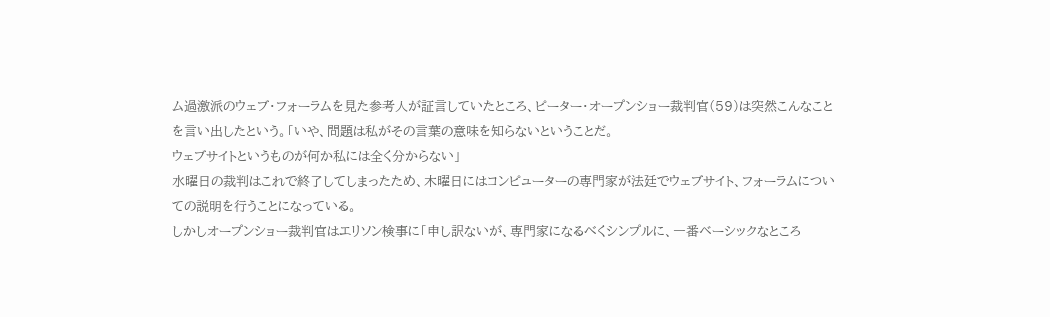ム過激派のウェブ・フォーラムを見た参考人が証言していたところ、ピーター・オープンショー裁判官(59)は突然こんなことを言い出したという。「いや、問題は私がその言葉の意味を知らないということだ。
ウェブサイトというものが何か私には全く分からない」
水曜日の裁判はこれで終了してしまったため、木曜日にはコンピューターの専門家が法廷でウェブサイト、フォーラムについての説明を行うことになっている。
しかしオープンショー裁判官はエリソン検事に「申し訳ないが、専門家になるべくシンプルに、一番ベーシックなところ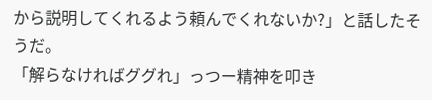から説明してくれるよう頼んでくれないか?」と話したそうだ。
「解らなければググれ」っつー精神を叩き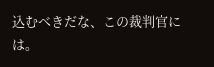込むべきだな、この裁判官には。